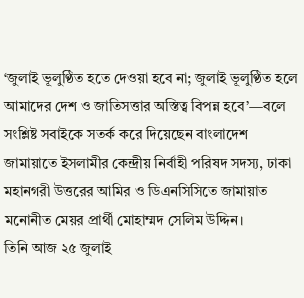‘জুলাই ভূলুণ্ঠিত হতে দেওয়া হবে না; জুলাই ভূলুণ্ঠিত হলে আমাদের দেশ ও জাতিসত্তার অস্তিত্ব বিপন্ন হবে’—বলে সংশ্লিষ্ট সবাইকে সতর্ক করে দিয়েছেন বাংলাদেশ জামায়াতে ইসলামীর কেন্দ্রীয় নির্বাহী পরিষদ সদস্য, ঢাকা মহানগরী উত্তরের আমির ও ডিএনসিসিতে জামায়াত মনোনীত মেয়র প্রার্থী মোহাম্মদ সেলিম উদ্দিন।
তিনি আজ ২৫ জুলাই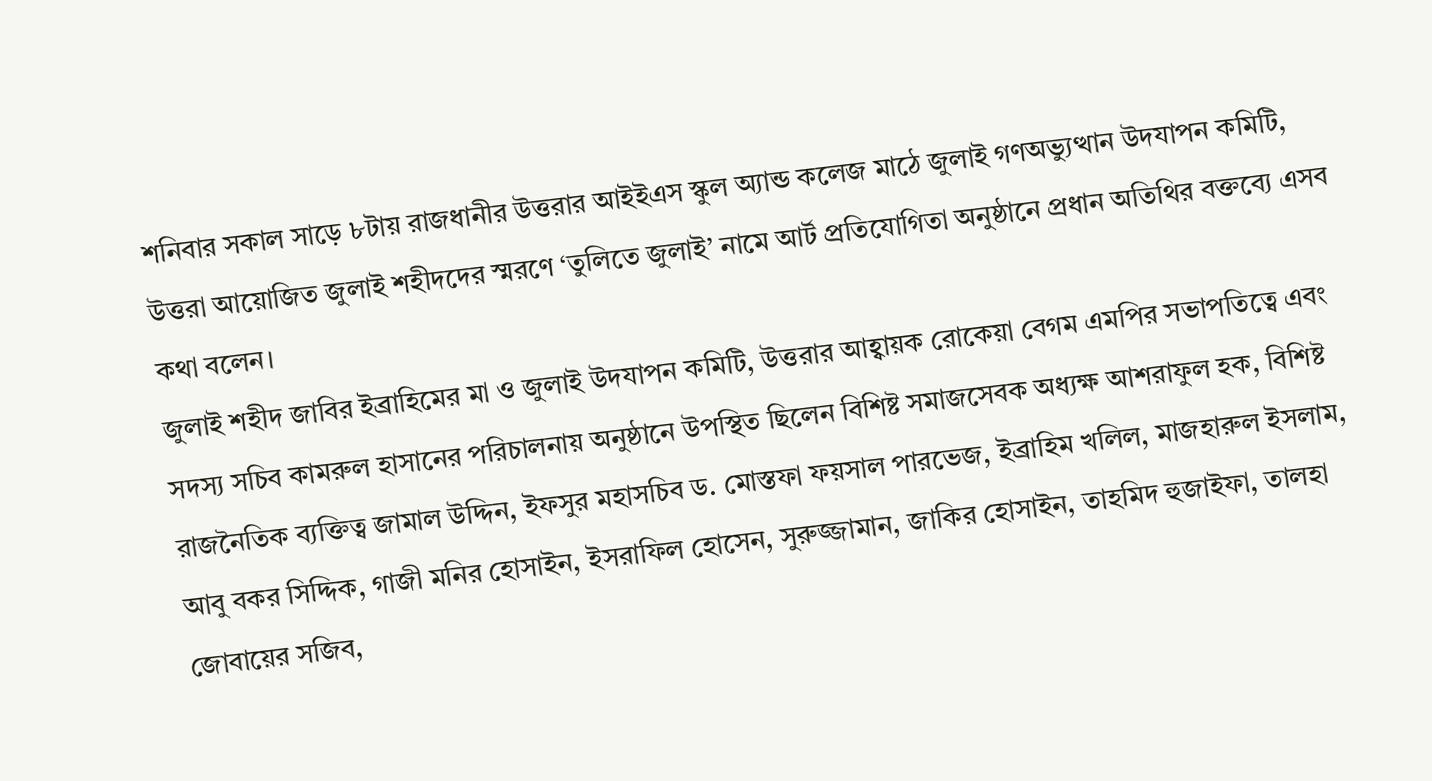শনিবার সকাল সাড়ে ৮টায় রাজধানীর উত্তরার আইইএস স্কুল অ্যান্ড কলেজ মাঠে জুলাই গণঅভ্যুত্থান উদযাপন কমিটি, উত্তরা আয়োজিত জুলাই শহীদদের স্মরণে ‘তুলিতে জুলাই’ নামে আর্ট প্রতিযোগিতা অনুষ্ঠানে প্রধান অতিথির বক্তব্যে এসব কথা বলেন।
জুলাই শহীদ জাবির ইব্রাহিমের মা ও জুলাই উদযাপন কমিটি, উত্তরার আহ্বায়ক রোকেয়া বেগম এমপির সভাপতিত্বে এবং সদস্য সচিব কামরুল হাসানের পরিচালনায় অনুষ্ঠানে উপস্থিত ছিলেন বিশিষ্ট সমাজসেবক অধ্যক্ষ আশরাফুল হক, বিশিষ্ট রাজনৈতিক ব্যক্তিত্ব জামাল উদ্দিন, ইফসুর মহাসচিব ড. মোস্তফা ফয়সাল পারভেজ, ইব্রাহিম খলিল, মাজহারুল ইসলাম, আবু বকর সিদ্দিক, গাজী মনির হোসাইন, ইসরাফিল হোসেন, সুরুজ্জামান, জাকির হোসাইন, তাহমিদ হুজাইফা, তালহা জোবায়ের সজিব,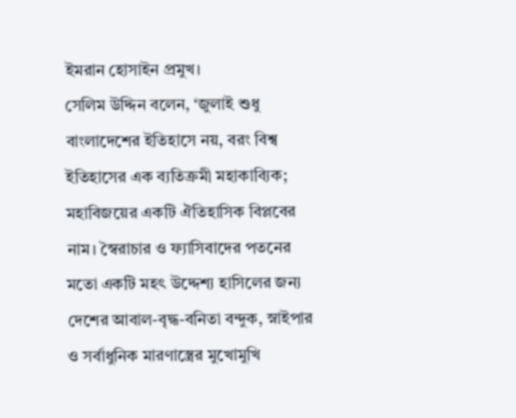ইমরান হোসাইন প্রমুখ।
সেলিম উদ্দিন বলেন, ‘জুলাই শুধু বাংলাদেশের ইতিহাসে নয়, বরং বিশ্ব ইতিহাসের এক ব্যতিক্রমী মহাকাব্যিক; মহাবিজয়ের একটি ঐতিহাসিক বিপ্লবের নাম। স্বৈরাচার ও ফ্যাসিবাদের পতনের মতো একটি মহৎ উদ্দেশ্য হাসিলের জন্য দেশের আবাল-বৃদ্ধ-বনিতা বন্দুক, স্নাইপার ও সর্বাধুনিক মারণাস্ত্রের মুখোমুখি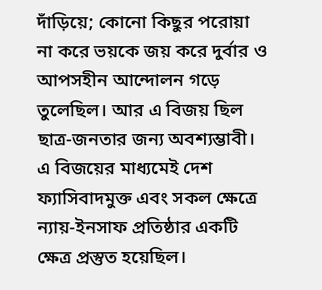দাঁড়িয়ে; কোনো কিছুর পরোয়া না করে ভয়কে জয় করে দুর্বার ও আপসহীন আন্দোলন গড়ে তুলেছিল। আর এ বিজয় ছিল ছাত্র-জনতার জন্য অবশ্যম্ভাবী। এ বিজয়ের মাধ্যমেই দেশ ফ্যাসিবাদমুক্ত এবং সকল ক্ষেত্রে ন্যায়-ইনসাফ প্রতিষ্ঠার একটি ক্ষেত্র প্রস্তুত হয়েছিল।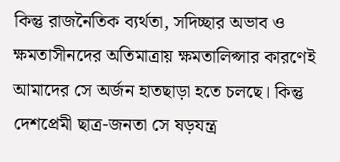কিন্তু রাজনৈতিক ব্যর্থতা, সদিচ্ছার অভাব ও ক্ষমতাসীনদের অতিমাত্রায় ক্ষমতালিপ্সার কারণেই আমাদের সে অর্জন হাতছাড়া হতে চলছে। কিন্তু দেশপ্রেমী ছাত্র-জনতা সে ষড়যন্ত্র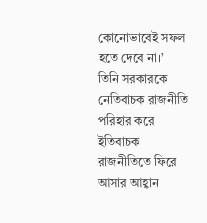কোনোভাবেই সফল হতে দেবে না।’
তিনি সরকারকে নেতিবাচক রাজনীতি পরিহার করে ইতিবাচক রাজনীতিতে ফিরে আসার আহ্বান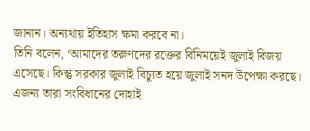জানান। অন্যথায় ইতিহাস ক্ষমা করবে না।
তিনি বলেন, ‘আমাদের তরুণদের রক্তের বিনিময়েই জুলাই বিজয় এসেছে। কিন্তু সরকার জুলাই বিচ্যুত হয়ে জুলাই সনদ উপেক্ষা করছে। এজন্য তারা সংবিধানের দোহাই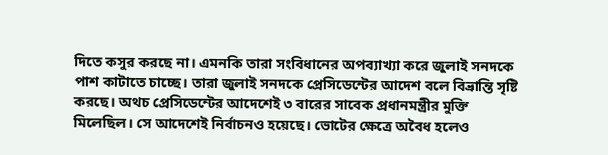দিতে কসুর করছে না। এমনকি তারা সংবিধানের অপব্যাখ্যা করে জুলাই সনদকে পাশ কাটাতে চাচ্ছে। তারা জুলাই সনদকে প্রেসিডেন্টের আদেশ বলে বিভ্রান্তি সৃষ্টি করছে। অথচ প্রেসিডেন্টের আদেশেই ৩ বারের সাবেক প্রধানমন্ত্রীর মুক্তি মিলেছিল। সে আদেশেই নির্বাচনও হয়েছে। ভোটের ক্ষেত্রে অবৈধ হলেও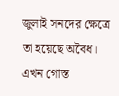জুলাই সনদের ক্ষেত্রে তা হয়েছে অবৈধ। এখন গোস্ত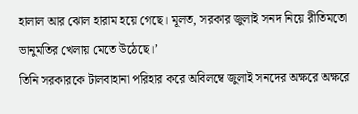হালাল আর ঝোল হারাম হয়ে গেছে। মূলত, সরকার জুলাই সনদ নিয়ে রীতিমতো ভানুমতির খেলায় মেতে উঠেছে।’
তিনি সরকারকে টালবাহানা পরিহার করে অবিলম্বে জুলাই সনদের অক্ষরে অক্ষরে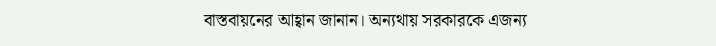বাস্তবায়নের আহ্বান জানান। অন্যথায় সরকারকে এজন্য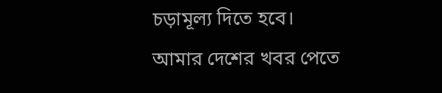চড়ামূল্য দিতে হবে।
আমার দেশের খবর পেতে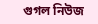গুগল নিউজ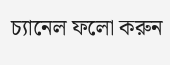চ্যানেল ফলো করুন